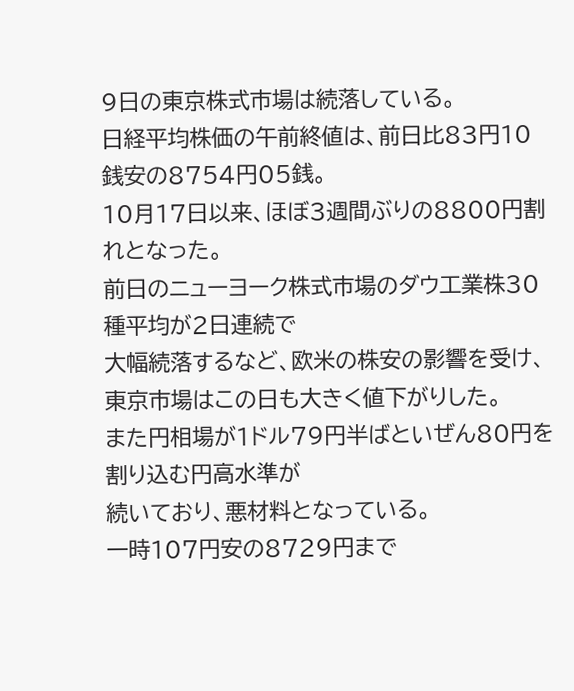9日の東京株式市場は続落している。
日経平均株価の午前終値は、前日比83円10銭安の8754円05銭。
10月17日以来、ほぼ3週間ぶりの8800円割れとなった。
前日のニューヨーク株式市場のダウ工業株30種平均が2日連続で
大幅続落するなど、欧米の株安の影響を受け、
東京市場はこの日も大きく値下がりした。
また円相場が1ドル79円半ばといぜん80円を割り込む円高水準が
続いており、悪材料となっている。
一時107円安の8729円まで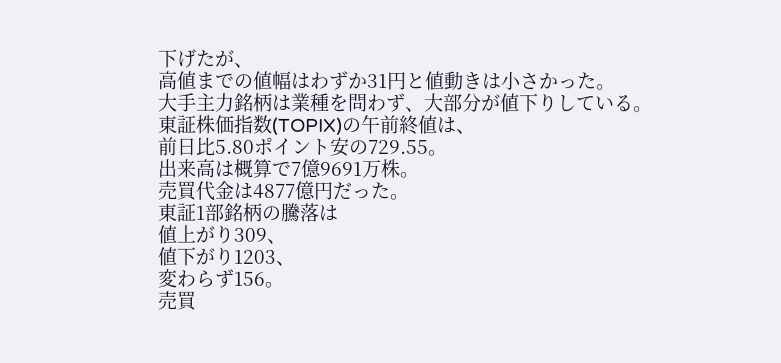下げたが、
高値までの値幅はわずか31円と値動きは小さかった。
大手主力銘柄は業種を問わず、大部分が値下りしている。
東証株価指数(TOPIX)の午前終値は、
前日比5.80ポイント安の729.55。
出来高は概算で7億9691万株。
売買代金は4877億円だった。
東証1部銘柄の騰落は
値上がり309、
値下がり1203、
変わらず156。
売買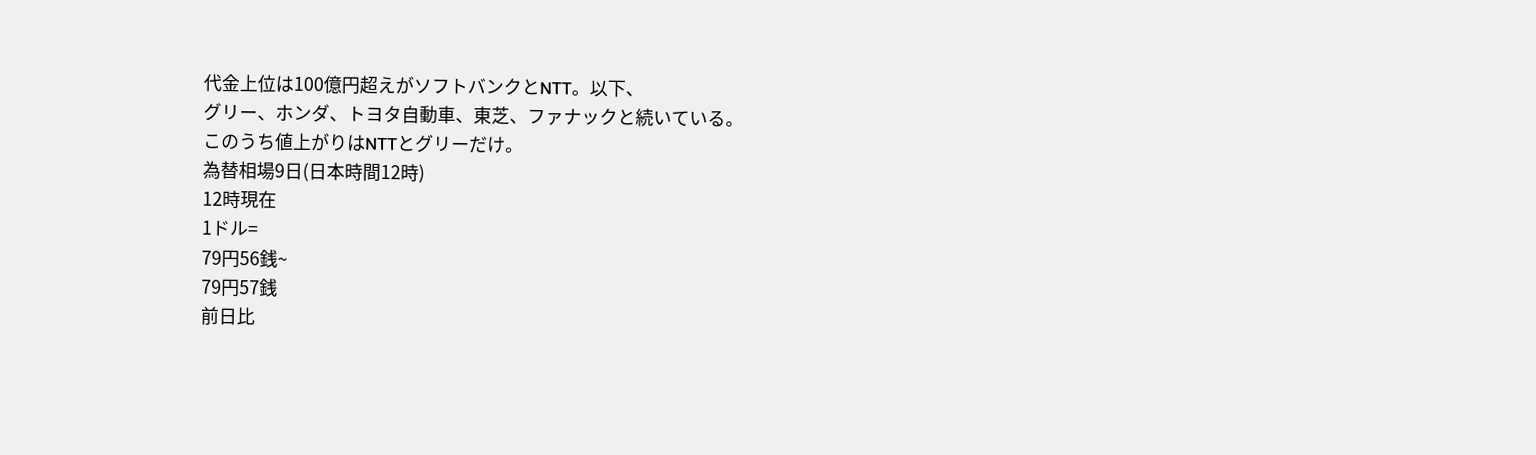代金上位は100億円超えがソフトバンクとNTT。以下、
グリー、ホンダ、トヨタ自動車、東芝、ファナックと続いている。
このうち値上がりはNTTとグリーだけ。
為替相場9日(日本時間12時)
12時現在
1ドル=
79円56銭~
79円57銭
前日比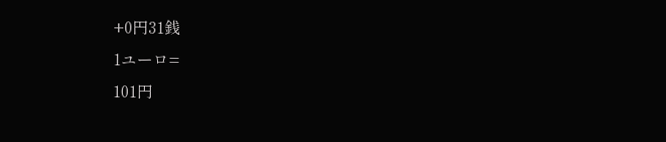+0円31銭
1ユーロ=
101円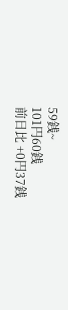59銭~
101円60銭
前日比 +0円37銭